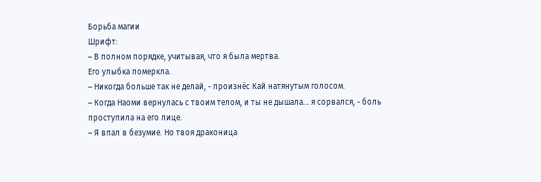Борьба магии
Шрифт:
– В полном порядке, учитывая, что я была мертва.
Его улыбка померкла.
– Никогда больше так не делай, - произнёс Кай натянутым голосом.
– Когда Наоми вернулась с твоим телом, и ты не дышала... я сорвался, - боль проступила на его лице.
– Я впал в безумие. Но твоя драконица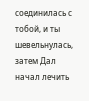соединилась с тобой, и ты шевельнулась, затем Дал начал лечить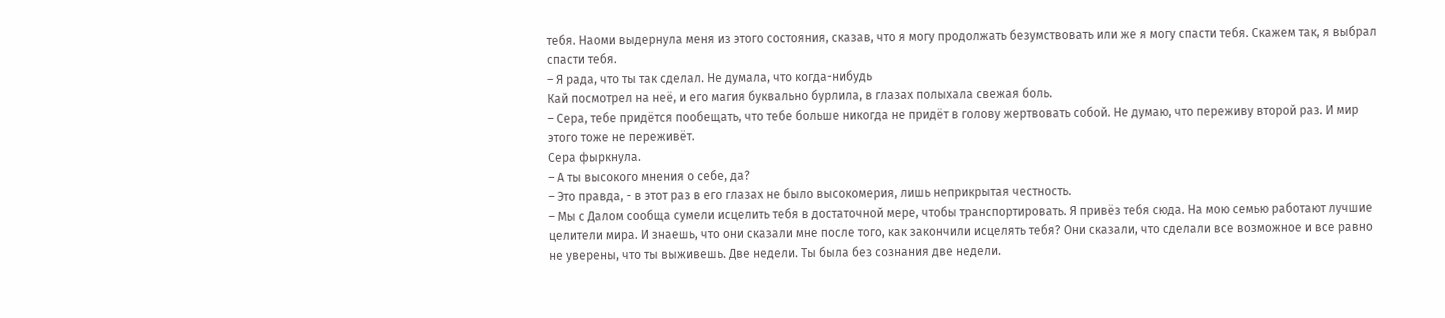тебя. Наоми выдернула меня из этого состояния, сказав, что я могу продолжать безумствовать или же я могу спасти тебя. Скажем так, я выбрал спасти тебя.
– Я рада, что ты так сделал. Не думала, что когда-нибудь
Кай посмотрел на неё, и его магия буквально бурлила, в глазах полыхала свежая боль.
– Сера, тебе придётся пообещать, что тебе больше никогда не придёт в голову жертвовать собой. Не думаю, что переживу второй раз. И мир этого тоже не переживёт.
Сера фыркнула.
– А ты высокого мнения о себе, да?
– Это правда, - в этот раз в его глазах не было высокомерия, лишь неприкрытая честность.
– Мы с Далом сообща сумели исцелить тебя в достаточной мере, чтобы транспортировать. Я привёз тебя сюда. На мою семью работают лучшие целители мира. И знаешь, что они сказали мне после того, как закончили исцелять тебя? Они сказали, что сделали все возможное и все равно не уверены, что ты выживешь. Две недели. Ты была без сознания две недели.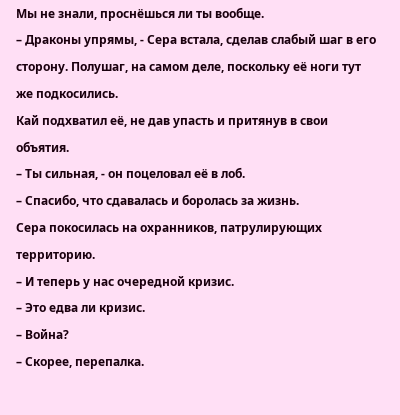Мы не знали, проснёшься ли ты вообще.
– Драконы упрямы, - Сера встала, сделав слабый шаг в его сторону. Полушаг, на самом деле, поскольку её ноги тут же подкосились.
Кай подхватил её, не дав упасть и притянув в свои объятия.
– Ты сильная, - он поцеловал её в лоб.
– Спасибо, что сдавалась и боролась за жизнь.
Сера покосилась на охранников, патрулирующих территорию.
– И теперь у нас очередной кризис.
– Это едва ли кризис.
– Война?
– Скорее, перепалка.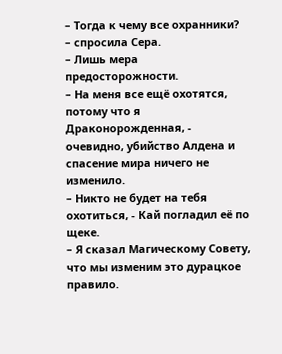– Тогда к чему все охранники?
– спросила Сера.
– Лишь мера предосторожности.
– На меня все ещё охотятся, потому что я Драконорожденная, - очевидно, убийство Алдена и спасение мира ничего не изменило.
– Никто не будет на тебя охотиться, - Кай погладил её по щеке.
– Я сказал Магическому Совету, что мы изменим это дурацкое правило.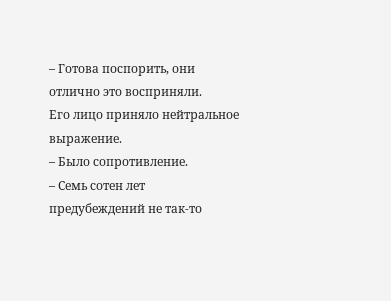– Готова поспорить, они отлично это восприняли.
Его лицо приняло нейтральное выражение.
– Было сопротивление.
– Семь сотен лет предубеждений не так-то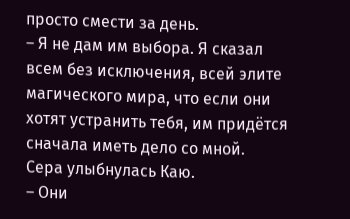просто смести за день.
– Я не дам им выбора. Я сказал всем без исключения, всей элите магического мира, что если они хотят устранить тебя, им придётся сначала иметь дело со мной.
Сера улыбнулась Каю.
– Они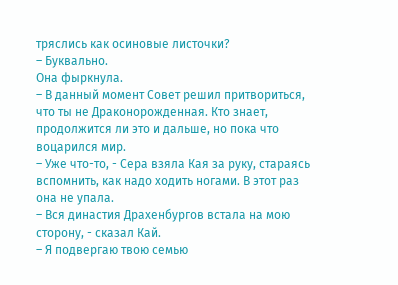тряслись как осиновые листочки?
– Буквально.
Она фыркнула.
– В данный момент Совет решил притвориться, что ты не Драконорожденная. Кто знает, продолжится ли это и дальше, но пока что воцарился мир.
– Уже что-то, - Сера взяла Кая за руку, стараясь вспомнить, как надо ходить ногами. В этот раз она не упала.
– Вся династия Драхенбургов встала на мою сторону, - сказал Кай.
– Я подвергаю твою семью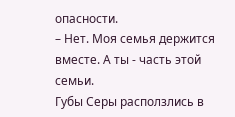опасности.
– Нет. Моя семья держится вместе. А ты - часть этой семьи.
Губы Серы расползлись в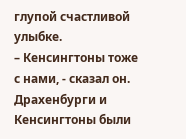глупой счастливой улыбке.
– Кенсингтоны тоже с нами, - сказал он.
Драхенбурги и Кенсингтоны были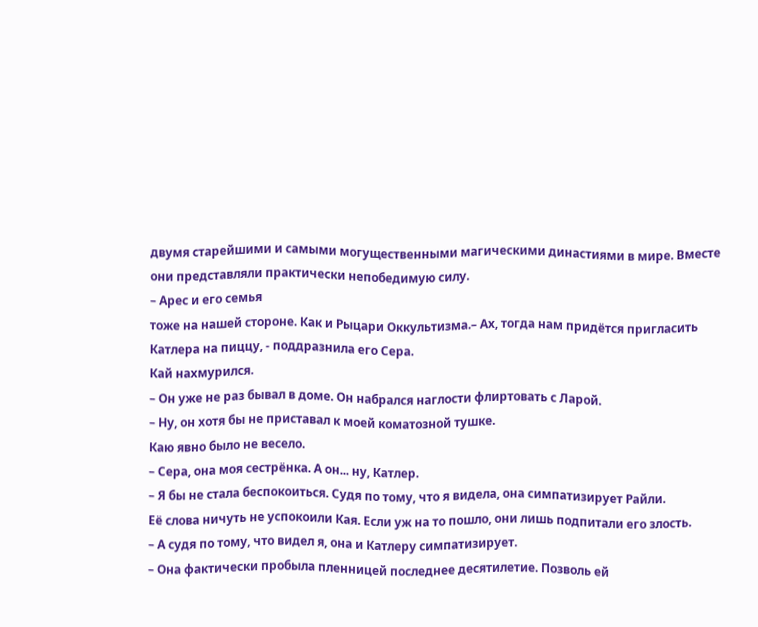двумя старейшими и самыми могущественными магическими династиями в мире. Вместе они представляли практически непобедимую силу.
– Арес и его семья
тоже на нашей стороне. Как и Рыцари Оккультизма.– Ах, тогда нам придётся пригласить Катлера на пиццу, - поддразнила его Сера.
Кай нахмурился.
– Он уже не раз бывал в доме. Он набрался наглости флиртовать с Ларой.
– Ну, он хотя бы не приставал к моей коматозной тушке.
Каю явно было не весело.
– Сера, она моя сестрёнка. А он... ну, Катлер.
– Я бы не стала беспокоиться. Судя по тому, что я видела, она симпатизирует Райли.
Её слова ничуть не успокоили Кая. Если уж на то пошло, они лишь подпитали его злость.
– А судя по тому, что видел я, она и Катлеру симпатизирует.
– Она фактически пробыла пленницей последнее десятилетие. Позволь ей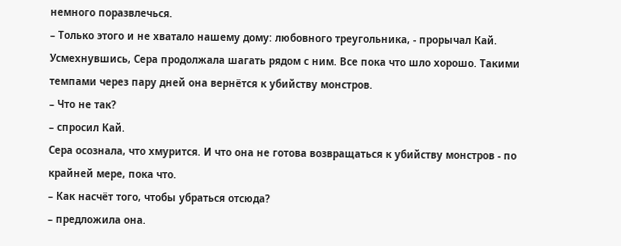немного поразвлечься.
– Только этого и не хватало нашему дому: любовного треугольника, - прорычал Кай.
Усмехнувшись, Сера продолжала шагать рядом с ним. Все пока что шло хорошо. Такими темпами через пару дней она вернётся к убийству монстров.
– Что не так?
– спросил Кай.
Сера осознала, что хмурится. И что она не готова возвращаться к убийству монстров - по крайней мере, пока что.
– Как насчёт того, чтобы убраться отсюда?
– предложила она.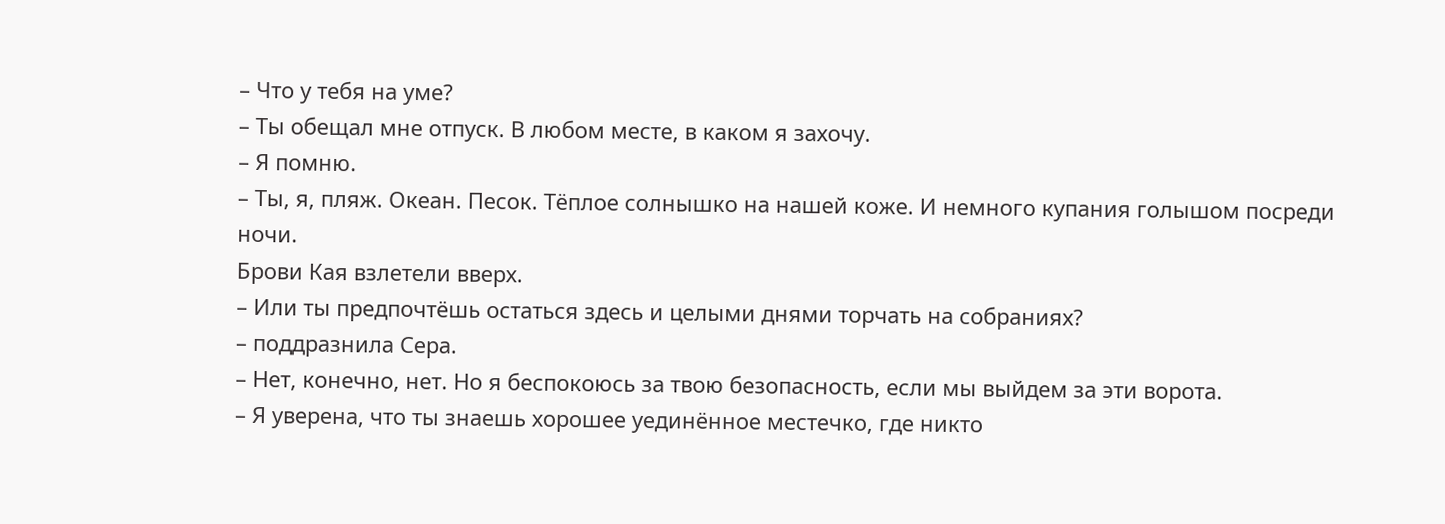– Что у тебя на уме?
– Ты обещал мне отпуск. В любом месте, в каком я захочу.
– Я помню.
– Ты, я, пляж. Океан. Песок. Тёплое солнышко на нашей коже. И немного купания голышом посреди ночи.
Брови Кая взлетели вверх.
– Или ты предпочтёшь остаться здесь и целыми днями торчать на собраниях?
– поддразнила Сера.
– Нет, конечно, нет. Но я беспокоюсь за твою безопасность, если мы выйдем за эти ворота.
– Я уверена, что ты знаешь хорошее уединённое местечко, где никто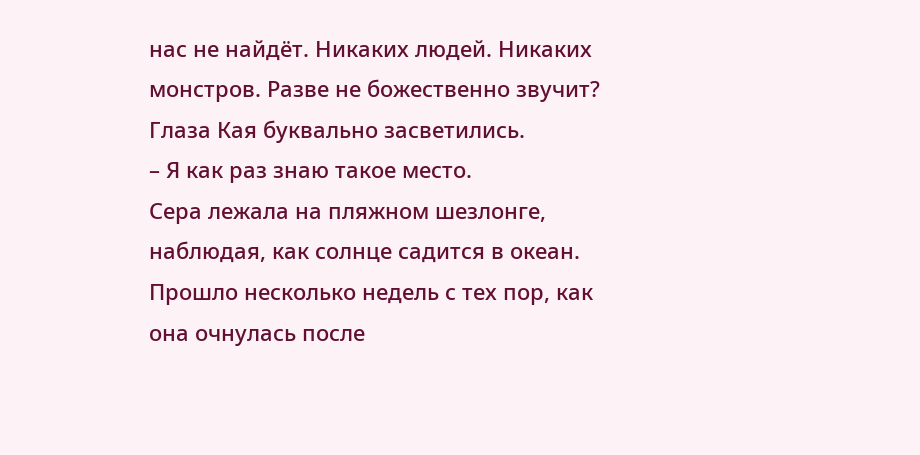нас не найдёт. Никаких людей. Никаких монстров. Разве не божественно звучит?
Глаза Кая буквально засветились.
– Я как раз знаю такое место.
Сера лежала на пляжном шезлонге, наблюдая, как солнце садится в океан. Прошло несколько недель с тех пор, как она очнулась после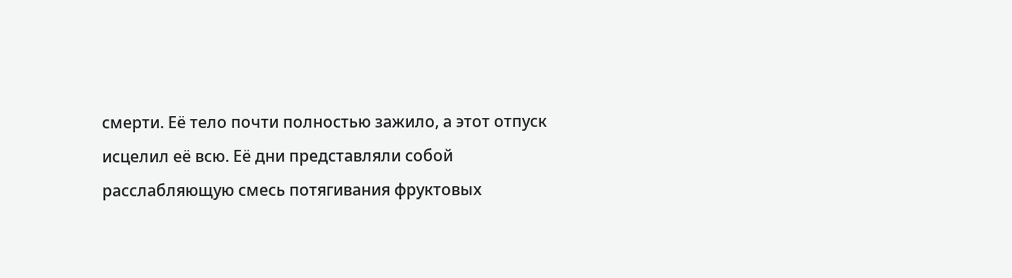смерти. Её тело почти полностью зажило, а этот отпуск исцелил её всю. Её дни представляли собой расслабляющую смесь потягивания фруктовых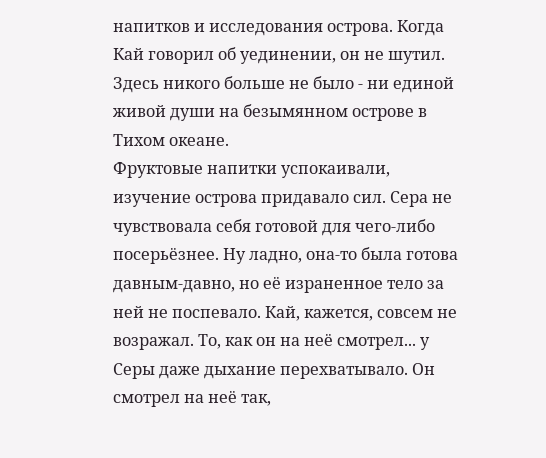напитков и исследования острова. Когда Кай говорил об уединении, он не шутил. Здесь никого больше не было - ни единой живой души на безымянном острове в Тихом океане.
Фруктовые напитки успокаивали, изучение острова придавало сил. Сера не чувствовала себя готовой для чего-либо посерьёзнее. Ну ладно, она-то была готова давным-давно, но её израненное тело за ней не поспевало. Кай, кажется, совсем не возражал. То, как он на неё смотрел... у Серы даже дыхание перехватывало. Он смотрел на неё так,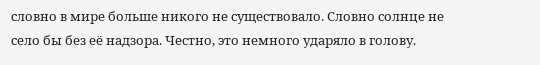словно в мире больше никого не существовало. Словно солнце не село бы без её надзора. Честно, это немного ударяло в голову.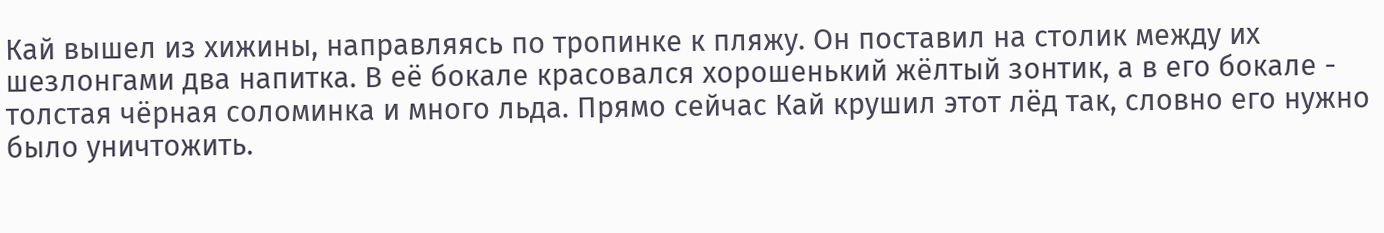Кай вышел из хижины, направляясь по тропинке к пляжу. Он поставил на столик между их шезлонгами два напитка. В её бокале красовался хорошенький жёлтый зонтик, а в его бокале - толстая чёрная соломинка и много льда. Прямо сейчас Кай крушил этот лёд так, словно его нужно было уничтожить.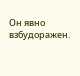Он явно взбудоражен.